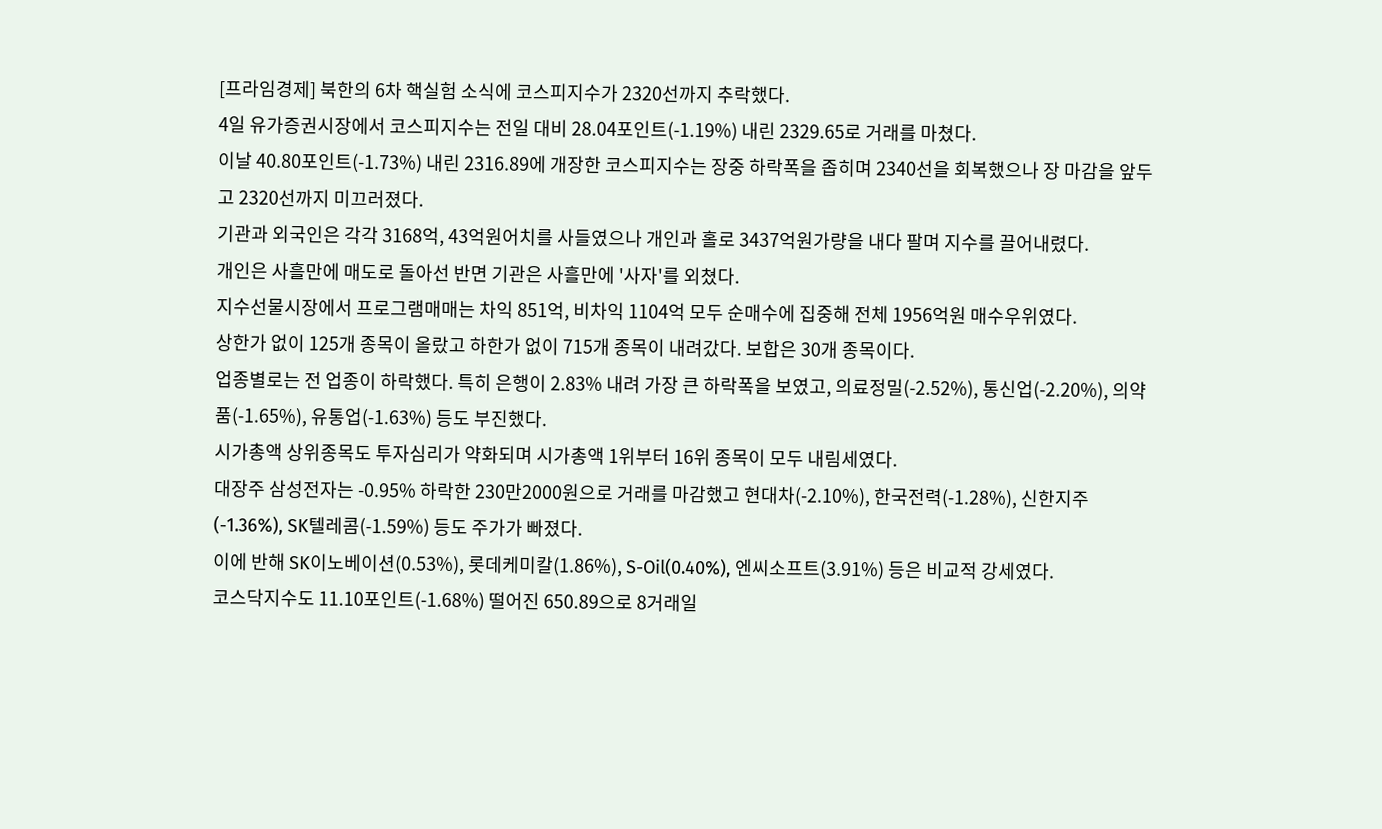[프라임경제] 북한의 6차 핵실험 소식에 코스피지수가 2320선까지 추락했다.
4일 유가증권시장에서 코스피지수는 전일 대비 28.04포인트(-1.19%) 내린 2329.65로 거래를 마쳤다.
이날 40.80포인트(-1.73%) 내린 2316.89에 개장한 코스피지수는 장중 하락폭을 좁히며 2340선을 회복했으나 장 마감을 앞두고 2320선까지 미끄러졌다.
기관과 외국인은 각각 3168억, 43억원어치를 사들였으나 개인과 홀로 3437억원가량을 내다 팔며 지수를 끌어내렸다.
개인은 사흘만에 매도로 돌아선 반면 기관은 사흘만에 '사자'를 외쳤다.
지수선물시장에서 프로그램매매는 차익 851억, 비차익 1104억 모두 순매수에 집중해 전체 1956억원 매수우위였다.
상한가 없이 125개 종목이 올랐고 하한가 없이 715개 종목이 내려갔다. 보합은 30개 종목이다.
업종별로는 전 업종이 하락했다. 특히 은행이 2.83% 내려 가장 큰 하락폭을 보였고, 의료정밀(-2.52%), 통신업(-2.20%), 의약품(-1.65%), 유통업(-1.63%) 등도 부진했다.
시가총액 상위종목도 투자심리가 약화되며 시가총액 1위부터 16위 종목이 모두 내림세였다.
대장주 삼성전자는 -0.95% 하락한 230만2000원으로 거래를 마감했고 현대차(-2.10%), 한국전력(-1.28%), 신한지주(-1.36%), SK텔레콤(-1.59%) 등도 주가가 빠졌다.
이에 반해 SK이노베이션(0.53%), 롯데케미칼(1.86%), S-Oil(0.40%), 엔씨소프트(3.91%) 등은 비교적 강세였다.
코스닥지수도 11.10포인트(-1.68%) 떨어진 650.89으로 8거래일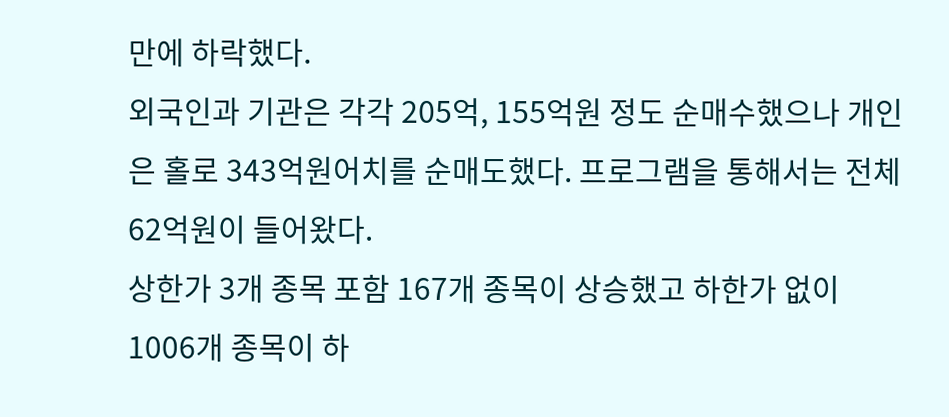만에 하락했다.
외국인과 기관은 각각 205억, 155억원 정도 순매수했으나 개인은 홀로 343억원어치를 순매도했다. 프로그램을 통해서는 전체 62억원이 들어왔다.
상한가 3개 종목 포함 167개 종목이 상승했고 하한가 없이 1006개 종목이 하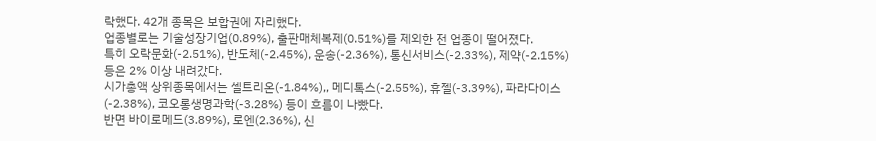락했다. 42개 종목은 보합권에 자리했다.
업종별로는 기술성장기업(0.89%), 출판매체복제(0.51%)를 제외한 전 업종이 떨어졌다.
특히 오락문화(-2.51%), 반도체(-2.45%), 운송(-2.36%), 통신서비스(-2.33%), 제약(-2.15%) 등은 2% 이상 내려갔다.
시가총액 상위종목에서는 셀트리온(-1.84%),, 메디톡스(-2.55%), 휴젤(-3.39%), 파라다이스(-2.38%), 코오롱생명과학(-3.28%) 등이 흐름이 나빴다.
반면 바이로메드(3.89%), 로엔(2.36%), 신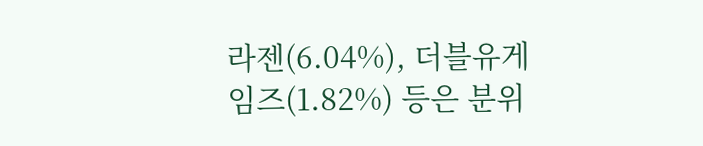라젠(6.04%), 더블유게임즈(1.82%) 등은 분위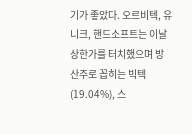기가 좋았다. 오르비텍, 유니크, 핸드소프트는 이날 상한가를 터치했으며 방산주로 꼽히는 빅텍(19.04%), 스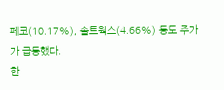페코(10.17%), 솔트웍스(4.66%) 등도 주가가 급등했다.
한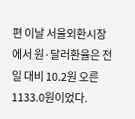편 이날 서울외환시장에서 원·달러환율은 전일 대비 10.2원 오른 1133.0원이었다.